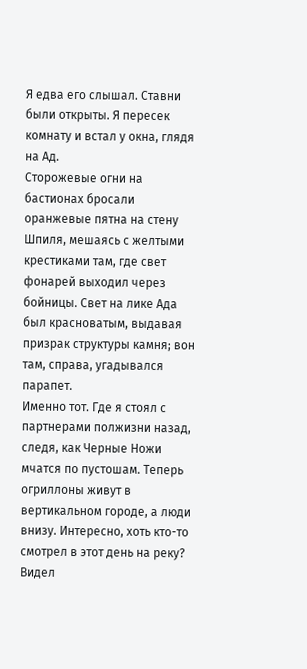Я едва его слышал. Ставни были открыты. Я пересек комнату и встал у окна, глядя на Ад.
Сторожевые огни на бастионах бросали оранжевые пятна на стену Шпиля, мешаясь с желтыми крестиками там, где свет фонарей выходил через бойницы. Свет на лике Ада был красноватым, выдавая призрак структуры камня; вон там, справа, угадывался парапет.
Именно тот. Где я стоял с партнерами полжизни назад, следя, как Черные Ножи мчатся по пустошам. Теперь огриллоны живут в вертикальном городе, а люди внизу. Интересно, хоть кто-то смотрел в этот день на реку? Видел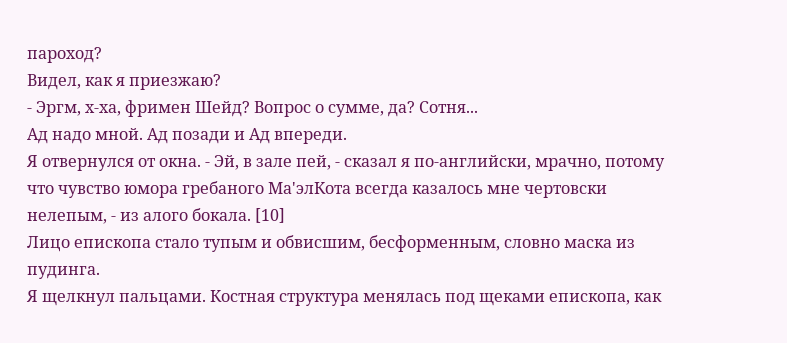пароход?
Видел, как я приезжаю?
- Эргм, х-ха, фримен Шейд? Вопрос о сумме, да? Сотня...
Ад надо мной. Ад позади и Ад впереди.
Я отвернулся от окна. - Эй, в зале пей, - сказал я по-английски, мрачно, потому что чувство юмора гребаного Ма'элКота всегда казалось мне чертовски нелепым, - из алого бокала. [10]
Лицо епископа стало тупым и обвисшим, бесформенным, словно маска из пудинга.
Я щелкнул пальцами. Костная структура менялась под щеками епископа, как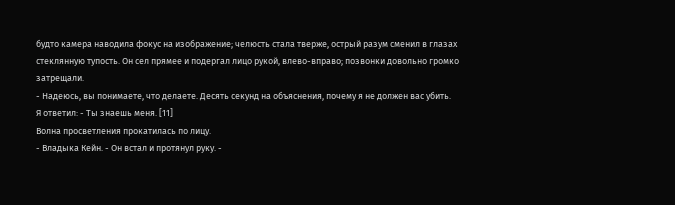будто камера наводила фокус на изображение; челюсть стала тверже, острый разум сменил в глазах стеклянную тупость. Он сел прямее и подергал лицо рукой, влево-вправо; позвонки довольно громко затрещали.
- Надеюсь, вы понимаете, что делаете. Десять секунд на объяснения, почему я не должен вас убить.
Я ответил: - Ты знаешь меня. [11]
Волна просветления прокатилась по лицу.
- Владыка Кейн. - Он встал и протянул руку. -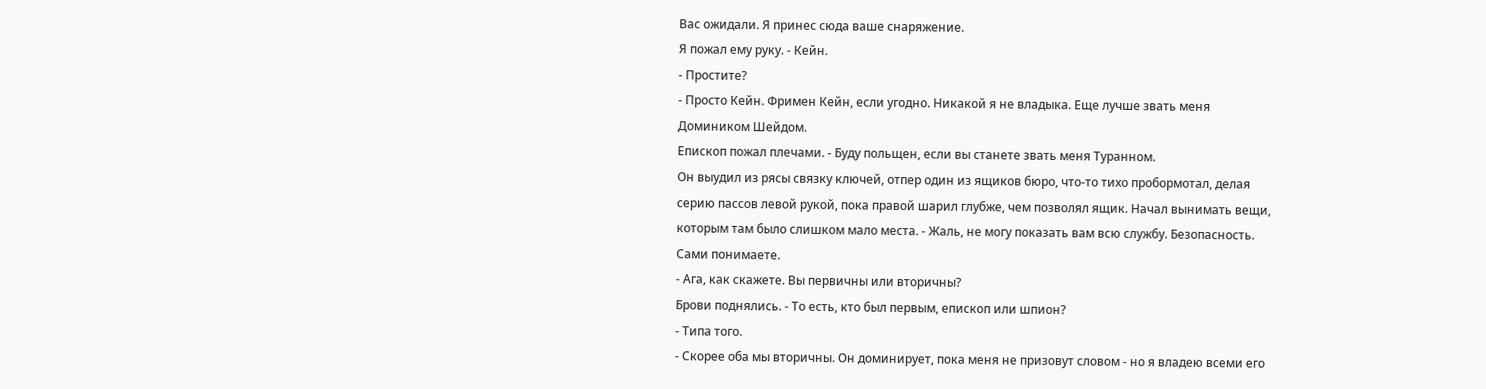Вас ожидали. Я принес сюда ваше снаряжение.
Я пожал ему руку. - Кейн.
- Простите?
- Просто Кейн. Фримен Кейн, если угодно. Никакой я не владыка. Еще лучше звать меня Домиником Шейдом.
Епископ пожал плечами. - Буду польщен, если вы станете звать меня Туранном.
Он выудил из рясы связку ключей, отпер один из ящиков бюро, что-то тихо пробормотал, делая серию пассов левой рукой, пока правой шарил глубже, чем позволял ящик. Начал вынимать вещи, которым там было слишком мало места. - Жаль, не могу показать вам всю службу. Безопасность. Сами понимаете.
- Ага, как скажете. Вы первичны или вторичны?
Брови поднялись. - То есть, кто был первым, епископ или шпион?
- Типа того.
- Скорее оба мы вторичны. Он доминирует, пока меня не призовут словом - но я владею всеми его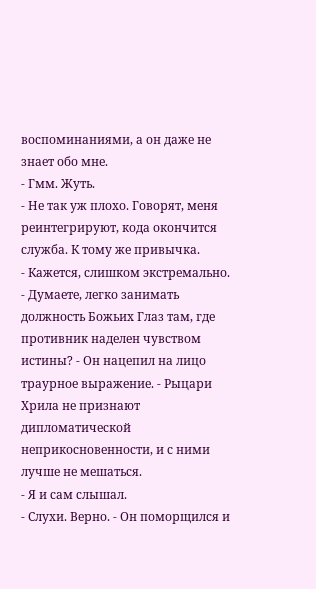воспоминаниями, а он даже не знает обо мне.
- Гмм. Жуть.
- Не так уж плохо. Говорят, меня реинтегрируют, кода окончится служба. К тому же привычка.
- Кажется, слишком экстремально.
- Думаете, легко занимать должность Божьих Глаз там, где противник наделен чувством истины? - Он нацепил на лицо траурное выражение. - Рыцари Хрила не признают дипломатической неприкосновенности, и с ними лучше не мешаться.
- Я и сам слышал.
- Слухи. Верно. - Он поморщился и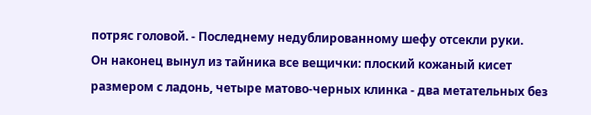потряс головой. - Последнему недублированному шефу отсекли руки.
Он наконец вынул из тайника все вещички: плоский кожаный кисет размером с ладонь, четыре матово-черных клинка - два метательных без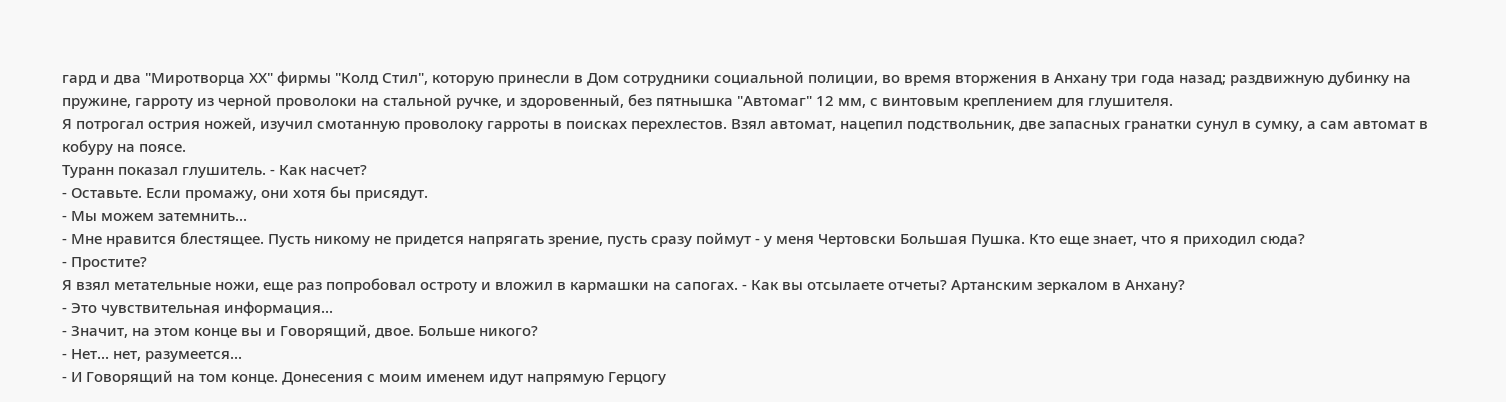гард и два "Миротворца ХХ" фирмы "Колд Стил", которую принесли в Дом сотрудники социальной полиции, во время вторжения в Анхану три года назад; раздвижную дубинку на пружине, гарроту из черной проволоки на стальной ручке, и здоровенный, без пятнышка "Автомаг" 12 мм, с винтовым креплением для глушителя.
Я потрогал острия ножей, изучил смотанную проволоку гарроты в поисках перехлестов. Взял автомат, нацепил подствольник, две запасных гранатки сунул в сумку, а сам автомат в кобуру на поясе.
Туранн показал глушитель. - Как насчет?
- Оставьте. Если промажу, они хотя бы присядут.
- Мы можем затемнить...
- Мне нравится блестящее. Пусть никому не придется напрягать зрение, пусть сразу поймут - у меня Чертовски Большая Пушка. Кто еще знает, что я приходил сюда?
- Простите?
Я взял метательные ножи, еще раз попробовал остроту и вложил в кармашки на сапогах. - Как вы отсылаете отчеты? Артанским зеркалом в Анхану?
- Это чувствительная информация...
- Значит, на этом конце вы и Говорящий, двое. Больше никого?
- Нет... нет, разумеется...
- И Говорящий на том конце. Донесения с моим именем идут напрямую Герцогу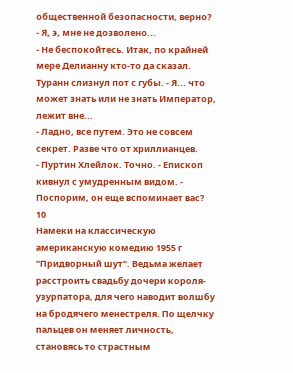общественной безопасности, верно?
- Я, э, мне не дозволено...
- Не беспокойтесь. Итак, по крайней мере Делианну кто-то да сказал.
Туранн слизнул пот с губы. - Я... что может знать или не знать Император, лежит вне...
- Ладно, все путем. Это не совсем секрет. Разве что от хриллианцев.
- Пуртин Хлейлок. Точно. - Епископ кивнул с умудренным видом. - Поспорим, он еще вспоминает вас?
10
Намеки на классическую американскую комедию 1955 г "Придворный шут". Ведьма желает расстроить свадьбу дочери короля-узурпатора, для чего наводит волшбу на бродячего менестреля. По щелчку пальцев он меняет личность, становясь то страстным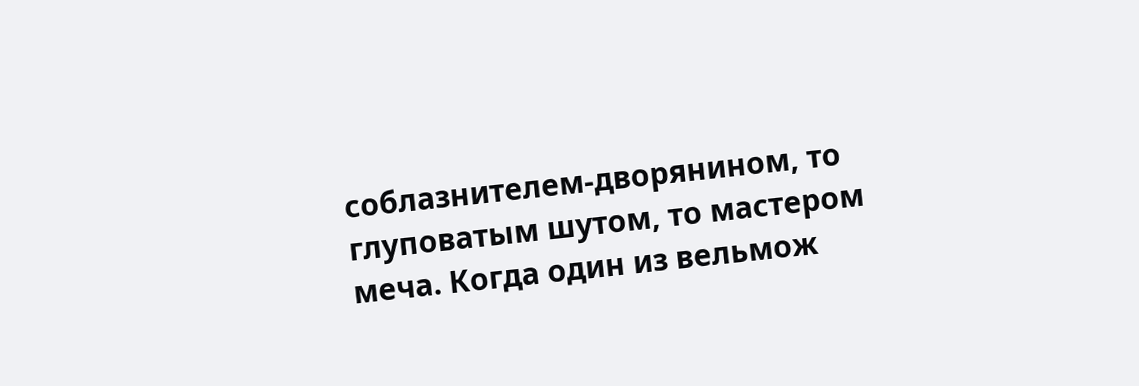соблазнителем-дворянином, то глуповатым шутом, то мастером меча. Когда один из вельмож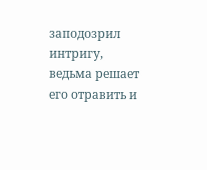заподозрил интригу, ведьма решает его отравить и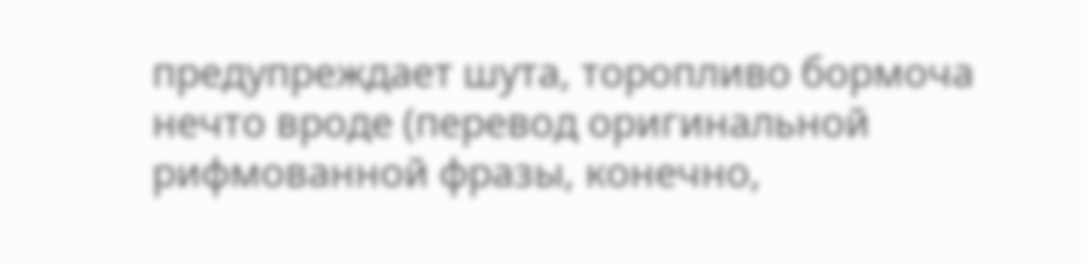предупреждает шута, торопливо бормоча нечто вроде (перевод оригинальной рифмованной фразы, конечно,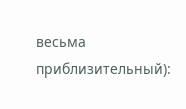весьма приблизительный):